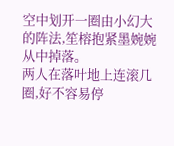空中划开一圈由小幻大的阵法,笙榕抱紧墨婉婉从中掉落。
两人在落叶地上连滚几圈,好不容易停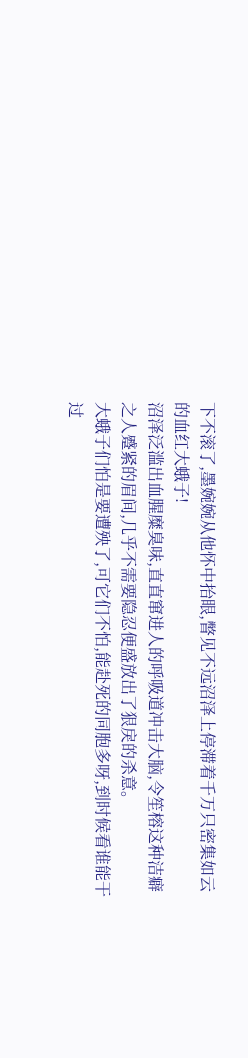下不滚了,墨婉婉从他怀中抬眼,瞥见不远沼泽上停滞着千万只密集如云的血红大蛾子!
沼泽泛滥出血腥糜臭味,直直窜进人的呼吸道冲击大脑,令笙榕这种洁癖之人蹙紧的眉间,几乎不需要隐忍便盛放出了狠戾的杀意。
大蛾子们怕是要遭殃了,可它们不怕,能赴死的同胞多呀,到时候看谁能干过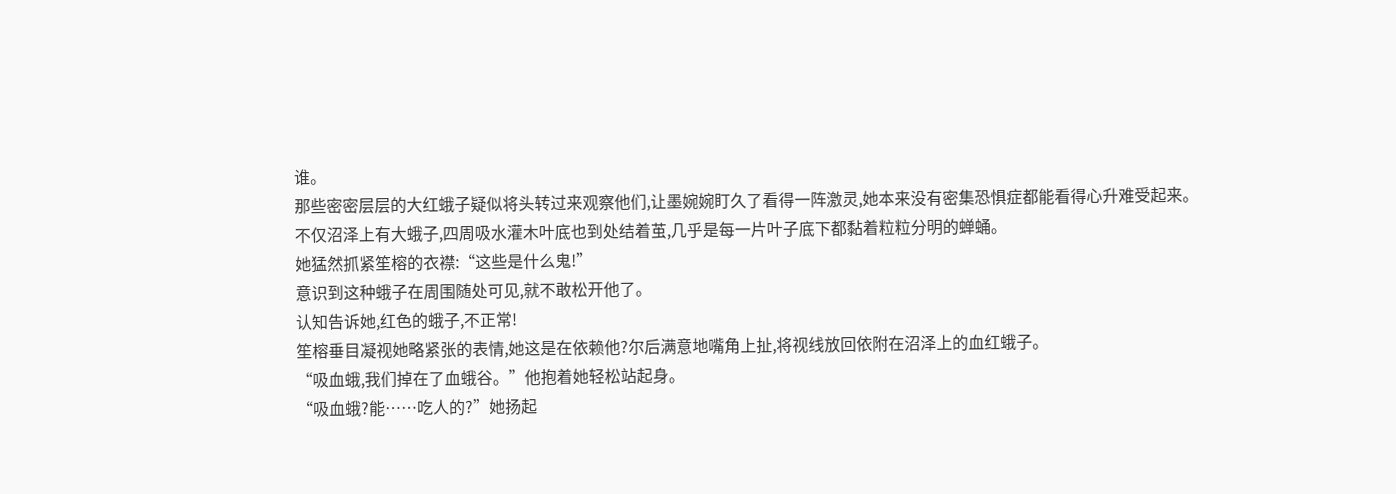谁。
那些密密层层的大红蛾子疑似将头转过来观察他们,让墨婉婉盯久了看得一阵激灵,她本来没有密集恐惧症都能看得心升难受起来。
不仅沼泽上有大蛾子,四周吸水灌木叶底也到处结着茧,几乎是每一片叶子底下都黏着粒粒分明的蝉蛹。
她猛然抓紧笙榕的衣襟:“这些是什么鬼!”
意识到这种蛾子在周围随处可见,就不敢松开他了。
认知告诉她,红色的蛾子,不正常!
笙榕垂目凝视她略紧张的表情,她这是在依赖他?尔后满意地嘴角上扯,将视线放回依附在沼泽上的血红蛾子。
“吸血蛾,我们掉在了血蛾谷。”他抱着她轻松站起身。
“吸血蛾?能……吃人的?”她扬起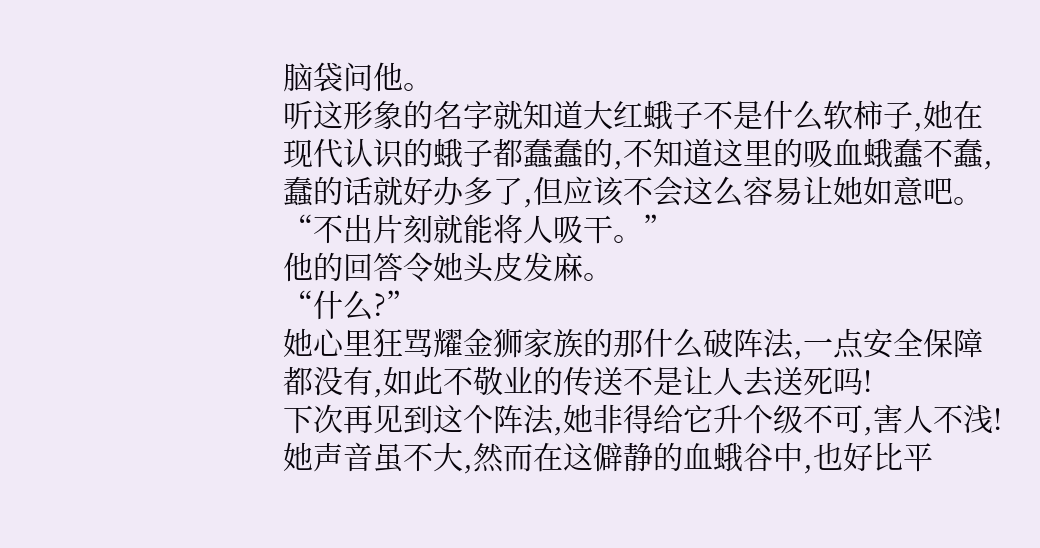脑袋问他。
听这形象的名字就知道大红蛾子不是什么软柿子,她在现代认识的蛾子都蠢蠢的,不知道这里的吸血蛾蠢不蠢,蠢的话就好办多了,但应该不会这么容易让她如意吧。
“不出片刻就能将人吸干。”
他的回答令她头皮发麻。
“什么?”
她心里狂骂耀金狮家族的那什么破阵法,一点安全保障都没有,如此不敬业的传送不是让人去送死吗!
下次再见到这个阵法,她非得给它升个级不可,害人不浅!
她声音虽不大,然而在这僻静的血蛾谷中,也好比平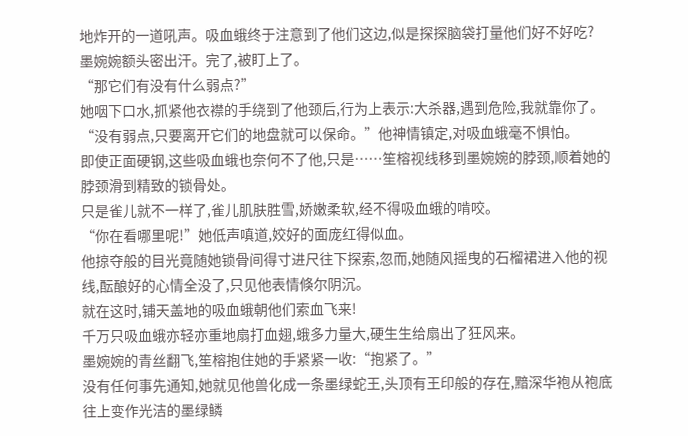地炸开的一道吼声。吸血蛾终于注意到了他们这边,似是探探脑袋打量他们好不好吃?
墨婉婉额头密出汗。完了,被盯上了。
“那它们有没有什么弱点?”
她咽下口水,抓紧他衣襟的手绕到了他颈后,行为上表示:大杀器,遇到危险,我就靠你了。
“没有弱点,只要离开它们的地盘就可以保命。”他神情镇定,对吸血蛾毫不惧怕。
即使正面硬钢,这些吸血蛾也奈何不了他,只是……笙榕视线移到墨婉婉的脖颈,顺着她的脖颈滑到精致的锁骨处。
只是雀儿就不一样了,雀儿肌肤胜雪,娇嫩柔软,经不得吸血蛾的啃咬。
“你在看哪里呢!”她低声嗔道,姣好的面庞红得似血。
他掠夺般的目光竟随她锁骨间得寸进尺往下探索,忽而,她随风摇曳的石榴裙进入他的视线,酝酿好的心情全没了,只见他表情倏尔阴沉。
就在这时,铺天盖地的吸血蛾朝他们索血飞来!
千万只吸血蛾亦轻亦重地扇打血翅,蛾多力量大,硬生生给扇出了狂风来。
墨婉婉的青丝翻飞,笙榕抱住她的手紧紧一收:“抱紧了。”
没有任何事先通知,她就见他兽化成一条墨绿蛇王,头顶有王印般的存在,黯深华袍从袍底往上变作光洁的墨绿鳞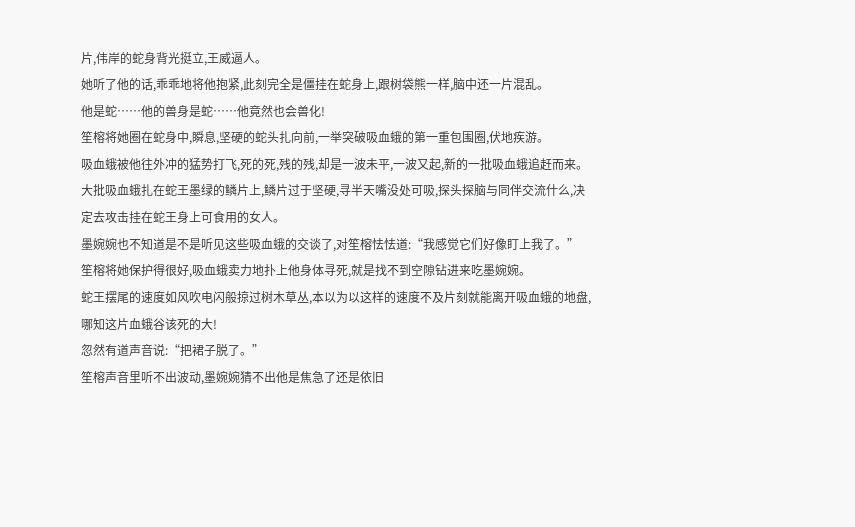片,伟岸的蛇身背光挺立,王威逼人。
她听了他的话,乖乖地将他抱紧,此刻完全是僵挂在蛇身上,跟树袋熊一样,脑中还一片混乱。
他是蛇……他的兽身是蛇……他竟然也会兽化!
笙榕将她圈在蛇身中,瞬息,坚硬的蛇头扎向前,一举突破吸血蛾的第一重包围圈,伏地疾游。
吸血蛾被他往外冲的猛势打飞,死的死,残的残,却是一波未平,一波又起,新的一批吸血蛾追赶而来。
大批吸血蛾扎在蛇王墨绿的鳞片上,鳞片过于坚硬,寻半天嘴没处可吸,探头探脑与同伴交流什么,决定去攻击挂在蛇王身上可食用的女人。
墨婉婉也不知道是不是听见这些吸血蛾的交谈了,对笙榕怯怯道:“我感觉它们好像盯上我了。”
笙榕将她保护得很好,吸血蛾卖力地扑上他身体寻死,就是找不到空隙钻进来吃墨婉婉。
蛇王摆尾的速度如风吹电闪般掠过树木草丛,本以为以这样的速度不及片刻就能离开吸血蛾的地盘,哪知这片血蛾谷该死的大!
忽然有道声音说:“把裙子脱了。”
笙榕声音里听不出波动,墨婉婉猜不出他是焦急了还是依旧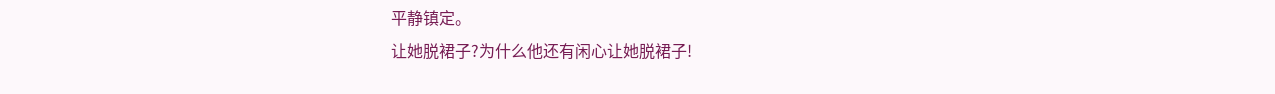平静镇定。
让她脱裙子?为什么他还有闲心让她脱裙子!